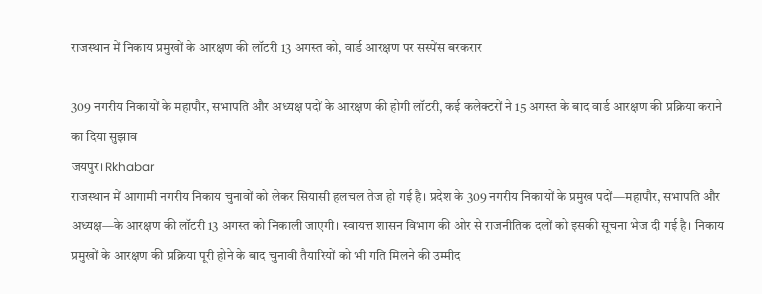राजस्थान में निकाय प्रमुखों के आरक्षण की लॉटरी 13 अगस्त को, वार्ड आरक्षण पर सस्पेंस बरकरार

309 नगरीय निकायों के महापौर, सभापति और अध्यक्ष पदों के आरक्षण की होगी लॉटरी, कई कलेक्टरों ने 15 अगस्त के बाद वार्ड आरक्षण की प्रक्रिया कराने का दिया सुझाव
जयपुर। Rkhabar
राजस्थान में आगामी नगरीय निकाय चुनावों को लेकर सियासी हलचल तेज हो गई है। प्रदेश के 309 नगरीय निकायों के प्रमुख पदों—महापौर, सभापति और अध्यक्ष—के आरक्षण की लॉटरी 13 अगस्त को निकाली जाएगी। स्वायत्त शासन विभाग की ओर से राजनीतिक दलों को इसकी सूचना भेज दी गई है। निकाय प्रमुखों के आरक्षण की प्रक्रिया पूरी होने के बाद चुनावी तैयारियों को भी गति मिलने की उम्मीद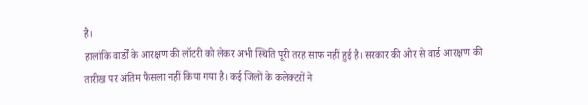है।
हालांकि वार्डों के आरक्षण की लॉटरी को लेकर अभी स्थिति पूरी तरह साफ नहीं हुई है। सरकार की ओर से वार्ड आरक्षण की तारीख पर अंतिम फैसला नहीं किया गया है। कई जिलों के कलेक्टरों ने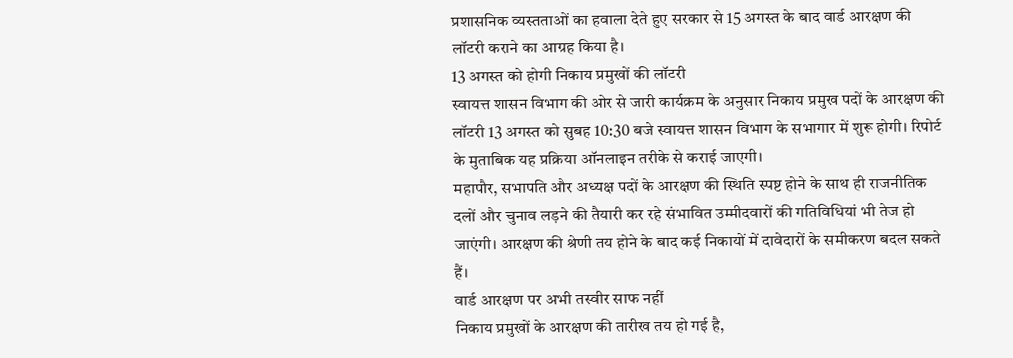प्रशासनिक व्यस्तताओं का हवाला देते हुए सरकार से 15 अगस्त के बाद वार्ड आरक्षण की लॉटरी कराने का आग्रह किया है।
13 अगस्त को होगी निकाय प्रमुखों की लॉटरी
स्वायत्त शासन विभाग की ओर से जारी कार्यक्रम के अनुसार निकाय प्रमुख पदों के आरक्षण की लॉटरी 13 अगस्त को सुबह 10:30 बजे स्वायत्त शासन विभाग के सभागार में शुरू होगी। रिपोर्ट के मुताबिक यह प्रक्रिया ऑनलाइन तरीके से कराई जाएगी।
महापौर, सभापति और अध्यक्ष पदों के आरक्षण की स्थिति स्पष्ट होने के साथ ही राजनीतिक दलों और चुनाव लड़ने की तैयारी कर रहे संभावित उम्मीदवारों की गतिविधियां भी तेज हो जाएंगी। आरक्षण की श्रेणी तय होने के बाद कई निकायों में दावेदारों के समीकरण बदल सकते हैं।
वार्ड आरक्षण पर अभी तस्वीर साफ नहीं
निकाय प्रमुखों के आरक्षण की तारीख तय हो गई है,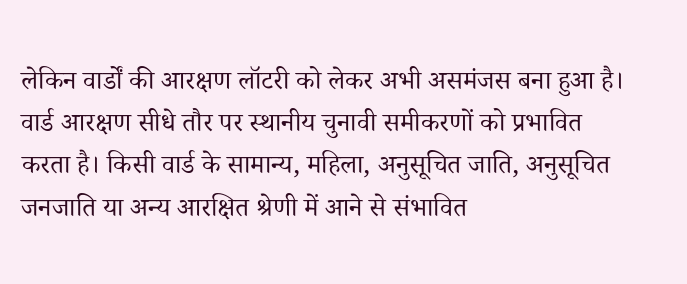लेकिन वार्डों की आरक्षण लॉटरी को लेकर अभी असमंजस बना हुआ है। वार्ड आरक्षण सीधे तौर पर स्थानीय चुनावी समीकरणों को प्रभावित करता है। किसी वार्ड के सामान्य, महिला, अनुसूचित जाति, अनुसूचित जनजाति या अन्य आरक्षित श्रेणी में आने से संभावित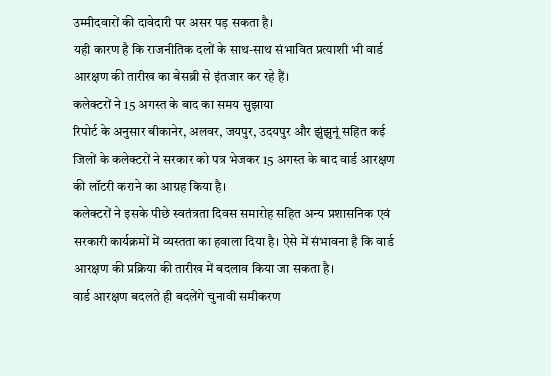उम्मीदवारों की दावेदारी पर असर पड़ सकता है।
यही कारण है कि राजनीतिक दलों के साथ-साथ संभावित प्रत्याशी भी वार्ड आरक्षण की तारीख का बेसब्री से इंतजार कर रहे हैं।
कलेक्टरों ने 15 अगस्त के बाद का समय सुझाया
रिपोर्ट के अनुसार बीकानेर, अलवर, जयपुर, उदयपुर और झुंझुनूं सहित कई जिलों के कलेक्टरों ने सरकार को पत्र भेजकर 15 अगस्त के बाद वार्ड आरक्षण की लॉटरी कराने का आग्रह किया है।
कलेक्टरों ने इसके पीछे स्वतंत्रता दिवस समारोह सहित अन्य प्रशासनिक एवं सरकारी कार्यक्रमों में व्यस्तता का हवाला दिया है। ऐसे में संभावना है कि वार्ड आरक्षण की प्रक्रिया की तारीख में बदलाव किया जा सकता है।
वार्ड आरक्षण बदलते ही बदलेंगे चुनावी समीकरण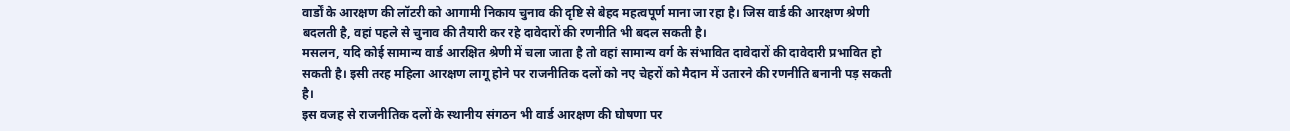वार्डों के आरक्षण की लॉटरी को आगामी निकाय चुनाव की दृष्टि से बेहद महत्वपूर्ण माना जा रहा है। जिस वार्ड की आरक्षण श्रेणी बदलती है, वहां पहले से चुनाव की तैयारी कर रहे दावेदारों की रणनीति भी बदल सकती है।
मसलन, यदि कोई सामान्य वार्ड आरक्षित श्रेणी में चला जाता है तो वहां सामान्य वर्ग के संभावित दावेदारों की दावेदारी प्रभावित हो सकती है। इसी तरह महिला आरक्षण लागू होने पर राजनीतिक दलों को नए चेहरों को मैदान में उतारने की रणनीति बनानी पड़ सकती है।
इस वजह से राजनीतिक दलों के स्थानीय संगठन भी वार्ड आरक्षण की घोषणा पर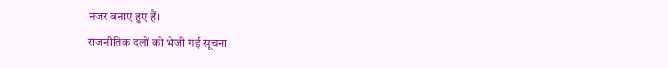नजर बनाए हुए हैं।
राजनीतिक दलों को भेजी गई सूचना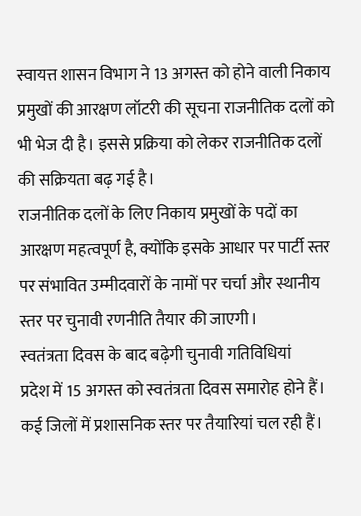स्वायत्त शासन विभाग ने 13 अगस्त को होने वाली निकाय प्रमुखों की आरक्षण लॉटरी की सूचना राजनीतिक दलों को भी भेज दी है। इससे प्रक्रिया को लेकर राजनीतिक दलों की सक्रियता बढ़ गई है।
राजनीतिक दलों के लिए निकाय प्रमुखों के पदों का आरक्षण महत्वपूर्ण है, क्योंकि इसके आधार पर पार्टी स्तर पर संभावित उम्मीदवारों के नामों पर चर्चा और स्थानीय स्तर पर चुनावी रणनीति तैयार की जाएगी।
स्वतंत्रता दिवस के बाद बढ़ेगी चुनावी गतिविधियां
प्रदेश में 15 अगस्त को स्वतंत्रता दिवस समारोह होने हैं। कई जिलों में प्रशासनिक स्तर पर तैयारियां चल रही हैं।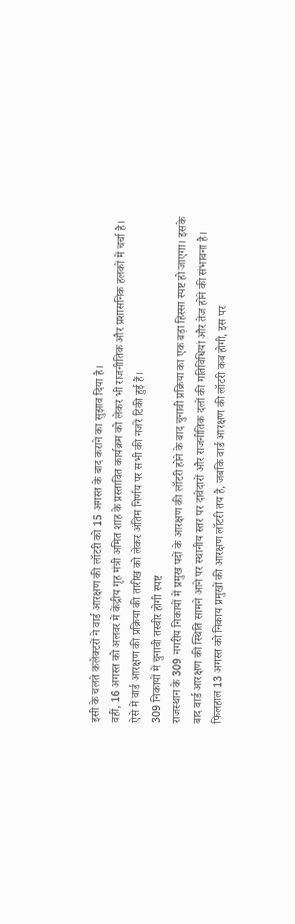इसी के चलते कलेक्टरों ने वार्ड आरक्षण की लॉटरी को 15 अगस्त के बाद कराने का सुझाव दिया है।
वहीं, 16 अगस्त को अलवर में केंद्रीय गृह मंत्री अमित शाह के प्रस्तावित कार्यक्रम को लेकर भी राजनीतिक और प्रशासनिक हलकों में चर्चा है। ऐसे में वार्ड आरक्षण की प्रक्रिया की तारीख को लेकर अंतिम निर्णय पर सभी की नजरें टिकी हुई हैं।
309 निकायों में चुनावी तस्वीर होगी स्पष्ट
राजस्थान के 309 नगरीय निकायों में प्रमुख पदों के आरक्षण की लॉटरी होने के बाद चुनावी प्रक्रिया का एक बड़ा हिस्सा स्पष्ट हो जाएगा। इसके बाद वार्ड आरक्षण की स्थिति सामने आने पर स्थानीय स्तर पर दावेदारों और राजनीतिक दलों की गतिविधियां और तेज होने की संभावना है।
फिलहाल 13 अगस्त को निकाय प्रमुखों की आरक्षण लॉटरी तय है, जबकि वार्ड आरक्षण की लॉटरी कब होगी, इस पर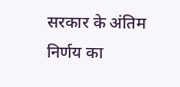सरकार के अंतिम निर्णय का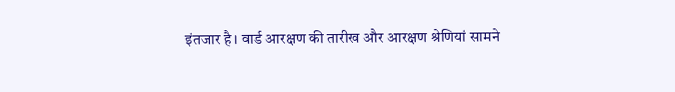इंतजार है। वार्ड आरक्षण की तारीख और आरक्षण श्रेणियां सामने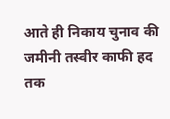आते ही निकाय चुनाव की जमीनी तस्वीर काफी हद तक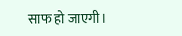साफ हो जाएगी।